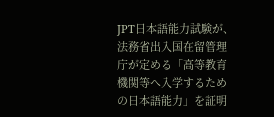JPT日本語能力試験が、法務省出入国在留管理庁が定める「高等教育機関等へ入学するための日本語能力」を証明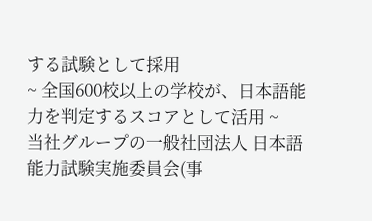する試験として採用
~ 全国600校以上の学校が、日本語能力を判定するスコアとして活用 ~
当社グループの一般社団法人 日本語能力試験実施委員会(事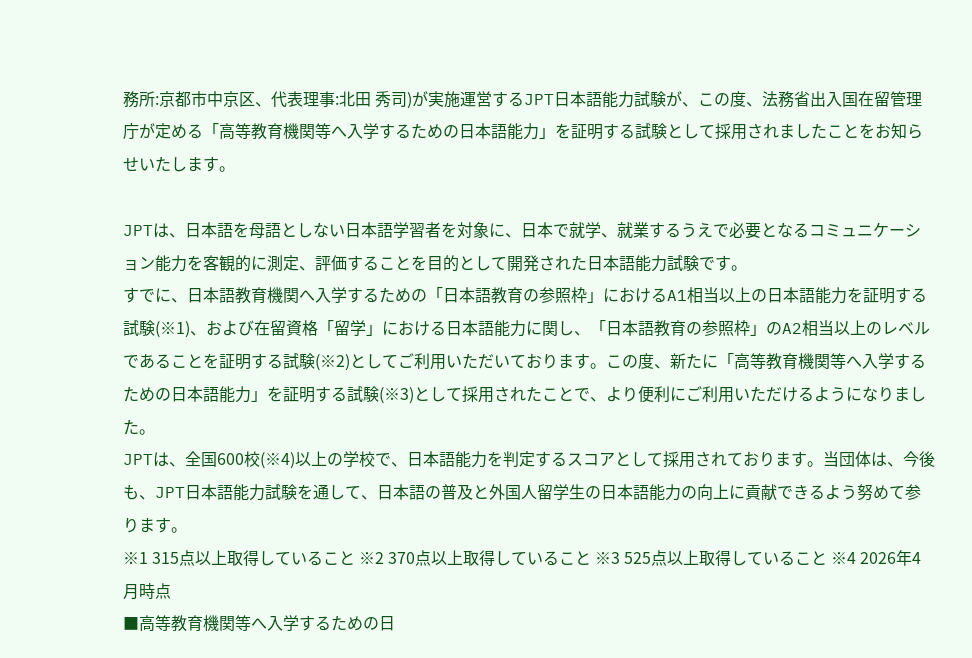務所:京都市中京区、代表理事:北田 秀司)が実施運営するJPT日本語能力試験が、この度、法務省出入国在留管理庁が定める「高等教育機関等へ入学するための日本語能力」を証明する試験として採用されましたことをお知らせいたします。

JPTは、日本語を母語としない日本語学習者を対象に、日本で就学、就業するうえで必要となるコミュニケーション能力を客観的に測定、評価することを目的として開発された日本語能力試験です。
すでに、日本語教育機関へ入学するための「日本語教育の参照枠」におけるA1相当以上の日本語能力を証明する試験(※1)、および在留資格「留学」における日本語能力に関し、「日本語教育の参照枠」のA2相当以上のレベルであることを証明する試験(※2)としてご利用いただいております。この度、新たに「高等教育機関等へ入学するための日本語能力」を証明する試験(※3)として採用されたことで、より便利にご利用いただけるようになりました。
JPTは、全国600校(※4)以上の学校で、日本語能力を判定するスコアとして採用されております。当団体は、今後も、JPT日本語能力試験を通して、日本語の普及と外国人留学生の日本語能力の向上に貢献できるよう努めて参ります。
※1 315点以上取得していること ※2 370点以上取得していること ※3 525点以上取得していること ※4 2026年4月時点
■高等教育機関等へ入学するための日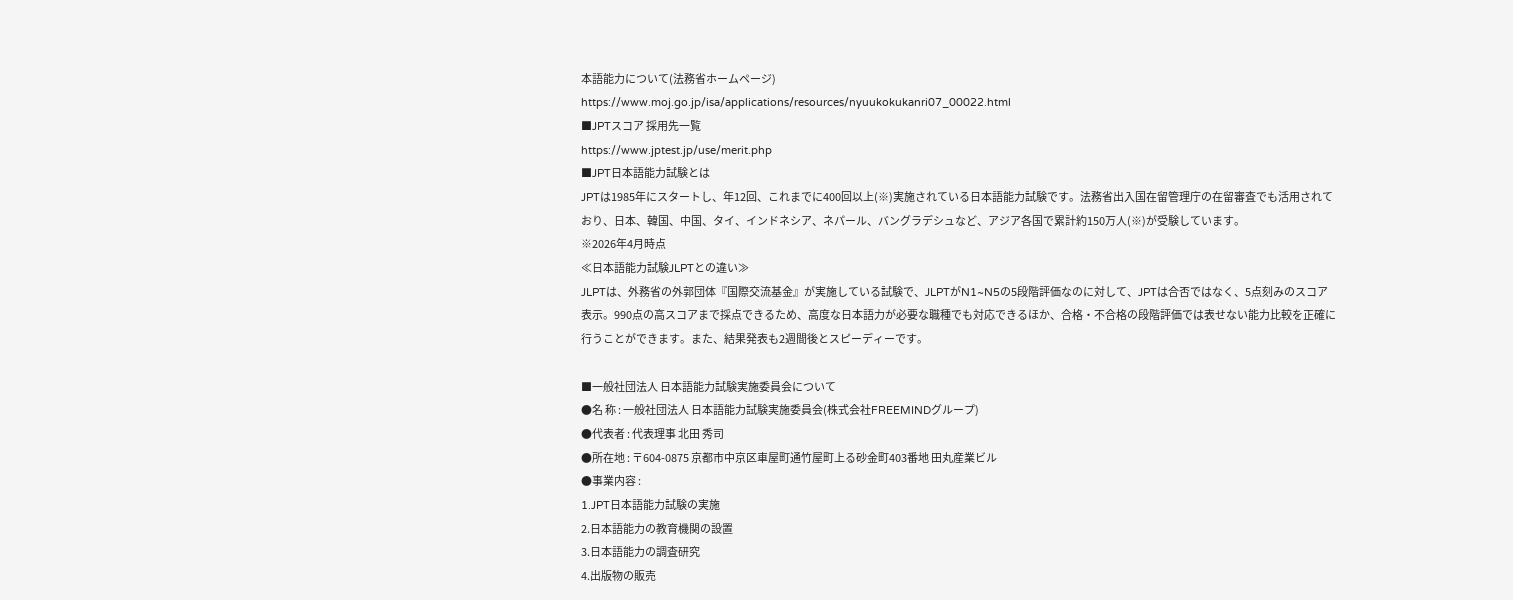本語能力について(法務省ホームページ)
https://www.moj.go.jp/isa/applications/resources/nyuukokukanri07_00022.html
■JPTスコア 採用先一覧
https://www.jptest.jp/use/merit.php
■JPT日本語能力試験とは
JPTは1985年にスタートし、年12回、これまでに400回以上(※)実施されている日本語能力試験です。法務省出入国在留管理庁の在留審査でも活用されており、日本、韓国、中国、タイ、インドネシア、ネパール、バングラデシュなど、アジア各国で累計約150万人(※)が受験しています。
※2026年4月時点
≪日本語能力試験JLPTとの違い≫
JLPTは、外務省の外郭団体『国際交流基金』が実施している試験で、JLPTがN1~N5の5段階評価なのに対して、JPTは合否ではなく、5点刻みのスコア表示。990点の高スコアまで採点できるため、高度な日本語力が必要な職種でも対応できるほか、合格・不合格の段階評価では表せない能力比較を正確に行うことができます。また、結果発表も2週間後とスピーディーです。

■一般社団法人 日本語能力試験実施委員会について
●名 称 : 一般社団法人 日本語能力試験実施委員会(株式会社FREEMINDグループ)
●代表者 : 代表理事 北田 秀司
●所在地 : 〒604-0875 京都市中京区車屋町通竹屋町上る砂金町403番地 田丸産業ビル
●事業内容 :
1.JPT日本語能力試験の実施
2.日本語能力の教育機関の設置
3.日本語能力の調査研究
4.出版物の販売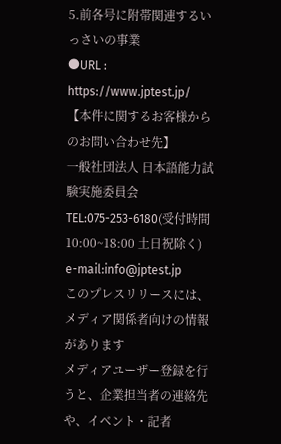5.前各号に附帯関連するいっさいの事業
●URL : https://www.jptest.jp/
【本件に関するお客様からのお問い合わせ先】
一般社団法人 日本語能力試験実施委員会
TEL:075-253-6180(受付時間10:00~18:00 土日祝除く)
e-mail:info@jptest.jp
このプレスリリースには、メディア関係者向けの情報があります
メディアユーザー登録を行うと、企業担当者の連絡先や、イベント・記者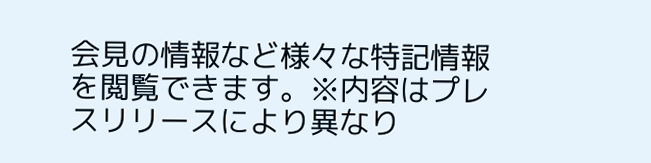会見の情報など様々な特記情報を閲覧できます。※内容はプレスリリースにより異なり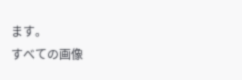ます。
すべての画像